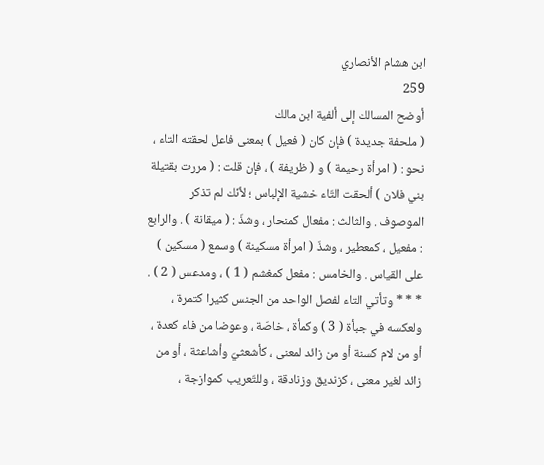ابن هشام الأنصاري
259
أوضح المسالك إلى ألفية ابن مالك
( ملحفة جديدة ) فإن كان ( فعيل ) بمعنى فاعل لحقته التاء ، نحو : ( امرأة رحيمة ) و ( ظريفة ) ، فإن قلت : ( مررت بقتيلة بني فلان ) ألحقت التّاء خشية الإلباس ؛ لأنّك لم تذكر الموصوف . والثالث : مفعال كمنحار ، وشذّ : ( ميقانة ) . والرابع : مفعيل ، كمعطير ، وشذّ ( امرأة مسكينة ) وسمع ( مسكين ) على القياس . والخامس : مفعل كمغشم ( 1 ) ، ومدعس ( 2 ) . * * * وتأتي التاء لفصل الواحد من الجنس كثيرا كتمرة ، ولعكسه في جبأة ( 3 ) وكمأة ، خاصّة ، وعوضا من فاء كعدة ، أو من لام كسنة أو من زائد لمعنى ، كأشعثيّ وأشاعثة ، أو من زائد لغير معنى ، كزنديق وزنادقة ، وللتّعريب كموازجة ،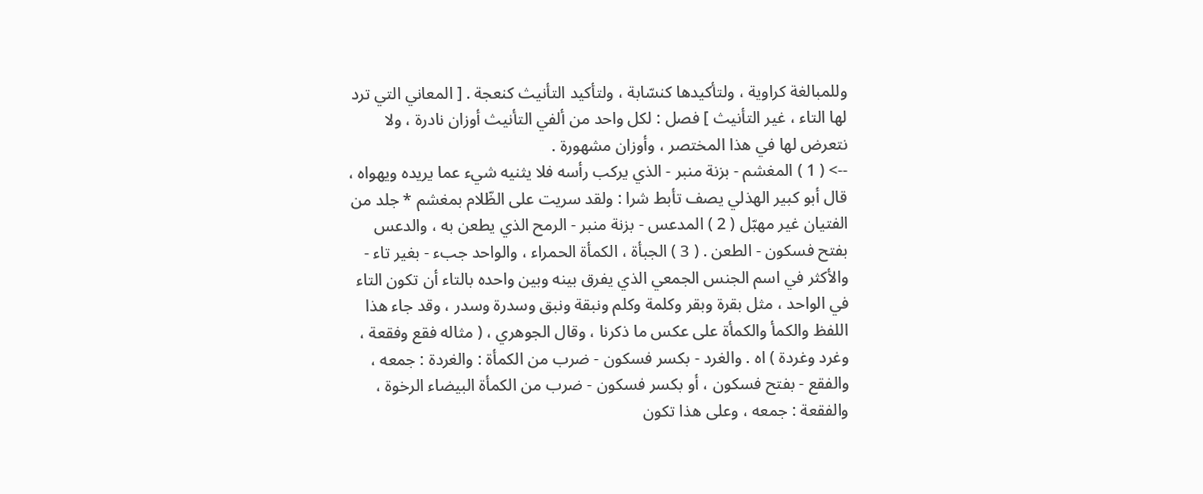وللمبالغة كراوية ، ولتأكيدها كنسّابة ، ولتأكيد التأنيث كنعجة . [ المعاني التي ترد لها التاء ، غير التأنيث ] فصل : لكل واحد من ألفي التأنيث أوزان نادرة ، ولا نتعرض لها في هذا المختصر ، وأوزان مشهورة .
--> ( 1 ) المغشم - بزنة منبر - الذي يركب رأسه فلا يثنيه شيء عما يريده ويهواه ، قال أبو كبير الهذلي يصف تأبط شرا : ولقد سريت على الظّلام بمغشم * جلد من الفتيان غير مهبّل ( 2 ) المدعس - بزنة منبر - الرمح الذي يطعن به ، والدعس بفتح فسكون - الطعن . ( 3 ) الجبأة ، الكمأة الحمراء ، والواحد جبء - بغير تاء - والأكثر في اسم الجنس الجمعي الذي يفرق بينه وبين واحده بالتاء أن تكون التاء في الواحد ، مثل بقرة وبقر وكلمة وكلم ونبقة ونبق وسدرة وسدر ، وقد جاء هذا اللفظ والكمأ والكمأة على عكس ما ذكرنا ، وقال الجوهري ، ( مثاله فقع وفقعة ، وغرد وغردة ) اه . والغرد - بكسر فسكون - ضرب من الكمأة : والغردة : جمعه ، والفقع - بفتح فسكون ، أو بكسر فسكون - ضرب من الكمأة البيضاء الرخوة ، والفقعة : جمعه ، وعلى هذا تكون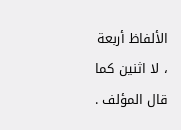الألفاظ أربعة ، لا اثنين كما قال المؤلف .